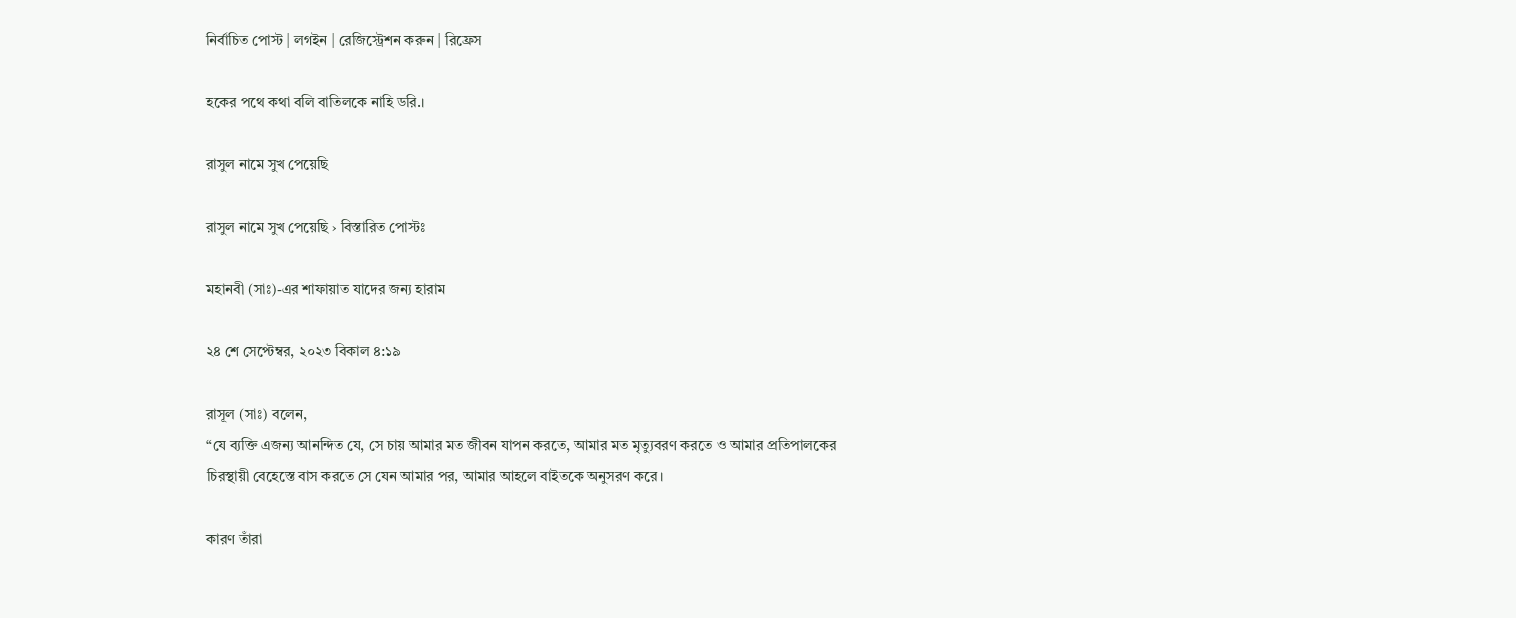নির্বাচিত পোস্ট | লগইন | রেজিস্ট্রেশন করুন | রিফ্রেস

হকের পথে কথা বলি বাতিলকে নাহি ডরি.।

রাসুল নামে সুখ পেয়েছি

রাসুল নামে সুখ পেয়েছি › বিস্তারিত পোস্টঃ

মহানবী (সাঃ)-এর শাফায়াত যাদের জন্য হারাম

২৪ শে সেপ্টেম্বর, ২০২৩ বিকাল ৪:১৯

রাসূল (সাঃ) বলেন,
“যে ব্যক্তি এজন্য আনন্দিত যে, সে চায় আমার মত জীবন যাপন করতে, আমার মত মৃত্যুবরণ করতে ও আমার প্রতিপালকের চিরস্থায়ী বেহেস্তে বাস করতে সে যেন আমার পর, আমার আহলে বাইতকে অনুসরণ করে।

কারণ তাঁরা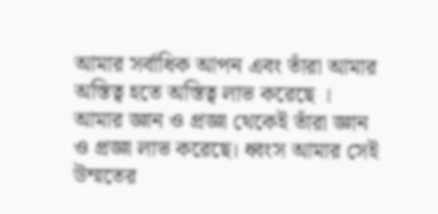আমার সর্বাধিক আপন এবং তাঁরা আমার অস্তিত্ব হতে অস্তিত্ব লাভ করেছে । আমার জ্ঞান ও প্রজ্ঞা থেকেই তাঁরা জ্ঞান ও প্রজ্ঞা লাভ করেছে। ধ্বংস আমার সেই উম্মতের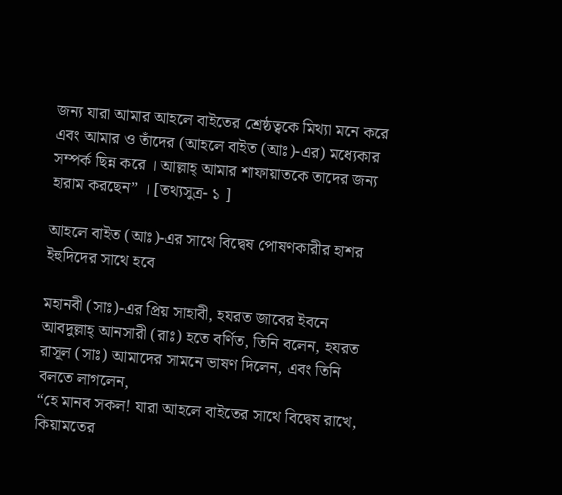জন্য যারা আমার আহলে বাইতের শ্রেষ্ঠত্বকে মিথ্যা মনে করে এবং আমার ও তাঁদের (আহলে বাইত (আঃ)-এর) মধ্যেকার সম্পর্ক ছিন্ন করে । আল্লাহ্ আমার শাফায়াতকে তাদের জন্য হারাম করছেন” । [তথ্যসুত্র- ১ ]

আহলে বাইত (আঃ)-এর সাথে বিদ্বেষ পোষণকারীর হাশর ইহুদিদের সাথে হবে

মহানবী (সাঃ)-এর প্রিয় সাহাবী, হযরত জাবের ইবনে আবদুল্লাহ্ আনসারী (রাঃ) হতে বর্ণিত, তিনি বলেন, হযরত রাসূল (সাঃ) আমাদের সামনে ভাষণ দিলেন, এবং তিনি বলতে লাগলেন,
“হে মানব সকল! যারা আহলে বাইতের সাথে বিদ্বেষ রাখে, কিয়ামতের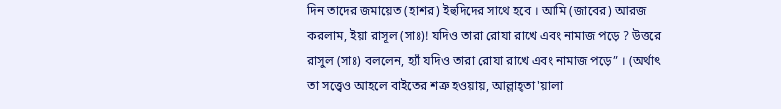দিন তাদের জমায়েত (হাশর) ইহুদিদের সাথে হবে । আমি (জাবের) আরজ করলাম, ইয়া রাসূল (সাঃ)! যদিও তারা রোযা রাখে এবং নামাজ পড়ে ? উত্তরে রাসুল (সাঃ) বললেন, হ্যাঁ যদিও তারা রোযা রাখে এবং নামাজ পড়ে” । (অর্থাৎ তা সত্ত্বেও আহলে বাইতের শত্রু হওয়ায়, আল্লাহ্তা'য়ালা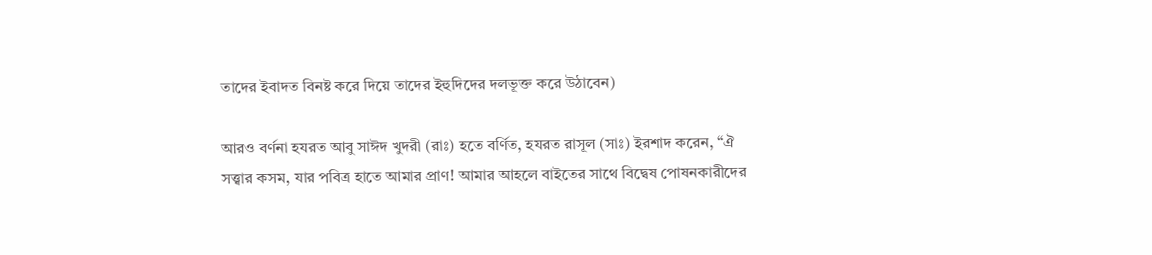তাদের ইবাদত বিনষ্ট করে দিয়ে তাদের ইহুদিদের দলভূক্ত করে উঠাবেন)

আরও বর্ণনা হযরত আবু সাঈদ খুদরী (রাঃ) হতে বর্ণিত, হযরত রাসূল (সাঃ) ইরশাদ করেন, “ঐ সত্ত্বার কসম, যার পবিত্র হাতে আমার প্রাণ! আমার আহলে বাইতের সাথে বিদ্বেষ পোষনকারীদের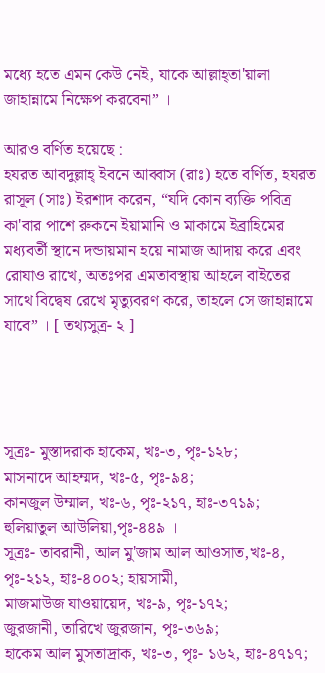মধ্যে হতে এমন কেউ নেই, যাকে আল্লাহ্তা'য়ালা জাহান্নামে নিক্ষেপ করবেনা” ।

আরও বর্ণিত হয়েছে :
হযরত আবদুল্লাহ্ ইবনে আব্বাস (রাঃ) হতে বর্ণিত, হযরত রাসূল (সাঃ) ইরশাদ করেন, “যদি কোন ব্যক্তি পবিত্র কা'বার পাশে রুকনে ইয়ামানি ও মাকামে ইব্রাহিমের মধ্যবর্তী স্থানে দন্ডায়মান হয়ে নামাজ আদায় করে এবং রোযাও রাখে, অতঃপর এমতাবস্থায় আহলে বাইতের সাথে বিদ্বেষ রেখে মৃত্যুবরণ করে, তাহলে সে জাহান্নামে যাবে” । [ তথ্যসুত্র- ২ ]




সূত্রঃ- মুস্তাদরাক হাকেম, খঃ-৩, পৃঃ-১২৮;
মাসনাদে আহম্মদ, খঃ-৫, পৃঃ-৯৪;
কানজুল উম্মাল, খঃ-৬, পৃঃ-২১৭, হাঃ-৩৭১৯;
হুলিয়াতুল আউলিয়া,পৃঃ-৪৪৯ ।
সূত্রঃ- তাবরানী, আল মু'জাম আল আওসাত,খঃ-৪, পৃঃ-২১২, হাঃ-৪০০২; হায়সামী,
মাজমাউজ যাওয়ায়েদ, খঃ-৯, পৃঃ-১৭২;
জুরজানী, তারিখে জুরজান, পৃঃ-৩৬৯;
হাকেম আল মুসতাদ্রাক, খঃ-৩, পৃঃ- ১৬২, হাঃ-৪৭১৭;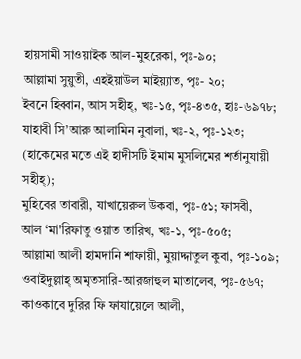হায়সামী সাওয়াইক আল-মুহরেকা, পৃঃ-৯০;
আল্লামা সুয়ুতী, এহইয়াউল মাইয়্যাত, পৃঃ- ২০;
ইবনে হিব্বান, আস সহীহ্, খঃ-১৫, পৃঃ-৪৩৫, হাঃ-৬৯৭৮;
যাহাবী সি’আরু আলামিন নুবালা, খঃ-২, পৃঃ-১২৩;
(হাকেমের মতে এই হাদীসটি ইমাম মুসলিমের শর্তানুযায়ী সহীহ্);
মুহিবের তাবারী, যাখায়েরুল উকবা, পৃঃ-৫১; ফাসবী,
আল ‘মা'রিফাতু ওয়াত তারিখ, খঃ-১, পৃঃ-৫০৫;
আল্লামা আলী হামদানি শাফায়ী, মুয়াদ্দাতুল কুবা, পৃঃ-১০৯;
ওবাইদুল্লাহ্ অমৃতসারি-আরজাহুল মাতালেব, পৃঃ-৫৬৭;
কাওকাবে দুরির ফি ফাযায়েলে আলী,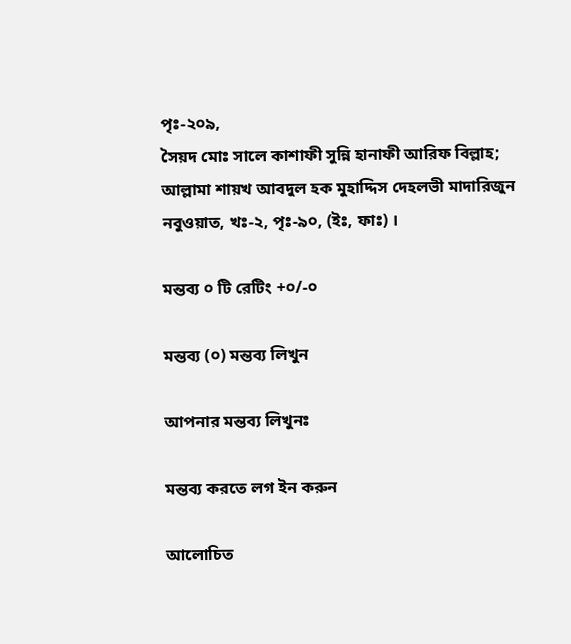পৃঃ-২০৯,
সৈয়দ মোঃ সালে কাশাফী সুন্নি হানাফী আরিফ বিল্লাহ;
আল্লামা শায়খ আবদুল হক মুহাদ্দিস দেহলভী মাদারিজুন নবুওয়াত, খঃ-২, পৃঃ-৯০, (ইঃ, ফাঃ) ।

মন্তব্য ০ টি রেটিং +০/-০

মন্তব্য (০) মন্তব্য লিখুন

আপনার মন্তব্য লিখুনঃ

মন্তব্য করতে লগ ইন করুন

আলোচিত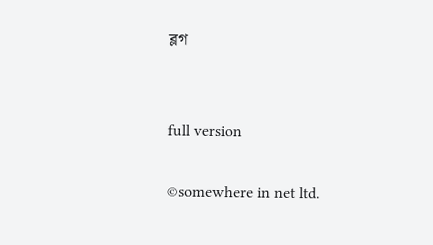ব্লগ


full version

©somewhere in net ltd.